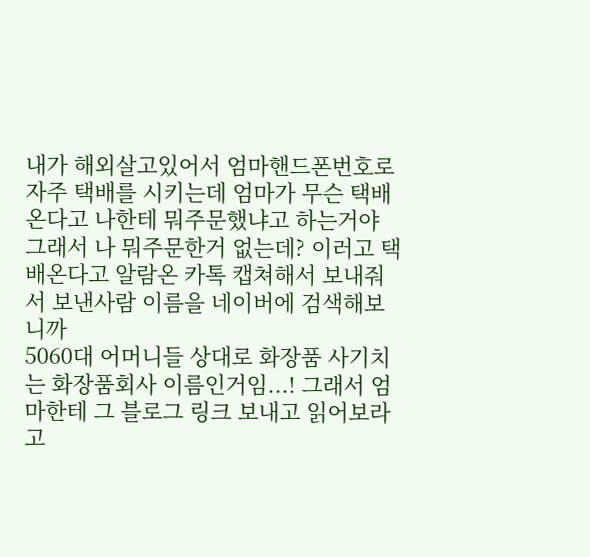내가 해외살고있어서 엄마핸드폰번호로 자주 택배를 시키는데 엄마가 무슨 택배온다고 나한테 뭐주문했냐고 하는거야
그래서 나 뭐주문한거 없는데? 이러고 택배온다고 알람온 카톡 캡쳐해서 보내줘서 보낸사람 이름을 네이버에 검색해보니까
5060대 어머니들 상대로 화장품 사기치는 화장품회사 이름인거임...! 그래서 엄마한테 그 블로그 링크 보내고 읽어보라고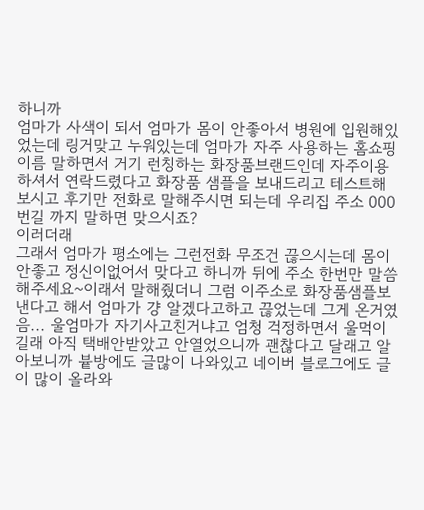하니까
엄마가 사색이 되서 엄마가 몸이 안좋아서 병원에 입원해있었는데 링거맞고 누워있는데 엄마가 자주 사용하는 홈쇼핑이름 말하면서 거기 런칭하는 화장품브랜드인데 자주이용하셔서 연락드렸다고 화장품 샘플을 보내드리고 테스트해보시고 후기만 전화로 말해주시면 되는데 우리집 주소 000번길 까지 말하면 맞으시죠?
이러더래
그래서 엄마가 평소에는 그런전화 무조건 끊으시는데 몸이 안좋고 정신이없어서 맞다고 하니까 뒤에 주소 한번만 말씀해주세요~이래서 말해줬더니 그럼 이주소로 화장품샘플보낸다고 해서 엄마가 걍 알겠다고하고 끊었는데 그게 온거였음... 울엄마가 자기사고친거냐고 엄청 걱정하면서 울먹이길래 아직 택배안받았고 안열었으니까 괜찮다고 달래고 알아보니까 븉방에도 글많이 나와있고 네이버 블로그에도 글이 많이 올라와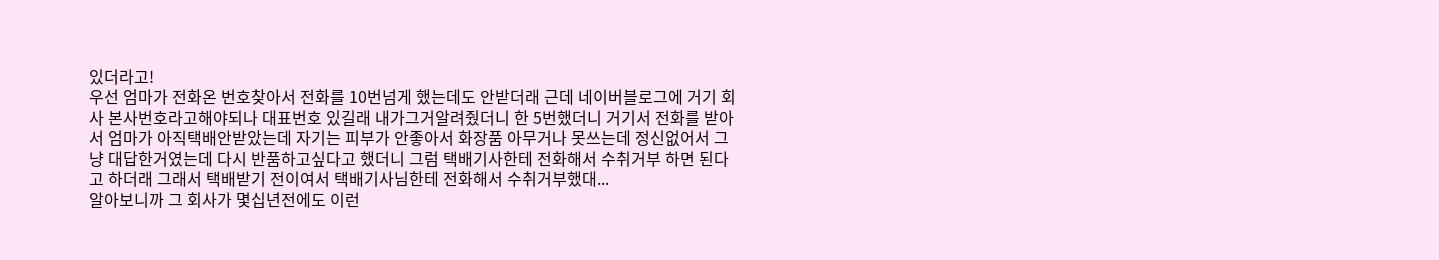있더라고!
우선 엄마가 전화온 번호찾아서 전화를 10번넘게 했는데도 안받더래 근데 네이버블로그에 거기 회사 본사번호라고해야되나 대표번호 있길래 내가그거알려줬더니 한 5번했더니 거기서 전화를 받아서 엄마가 아직택배안받았는데 자기는 피부가 안좋아서 화장품 아무거나 못쓰는데 정신없어서 그냥 대답한거였는데 다시 반품하고싶다고 했더니 그럼 택배기사한테 전화해서 수취거부 하면 된다고 하더래 그래서 택배받기 전이여서 택배기사님한테 전화해서 수취거부했대...
알아보니까 그 회사가 몇십년전에도 이런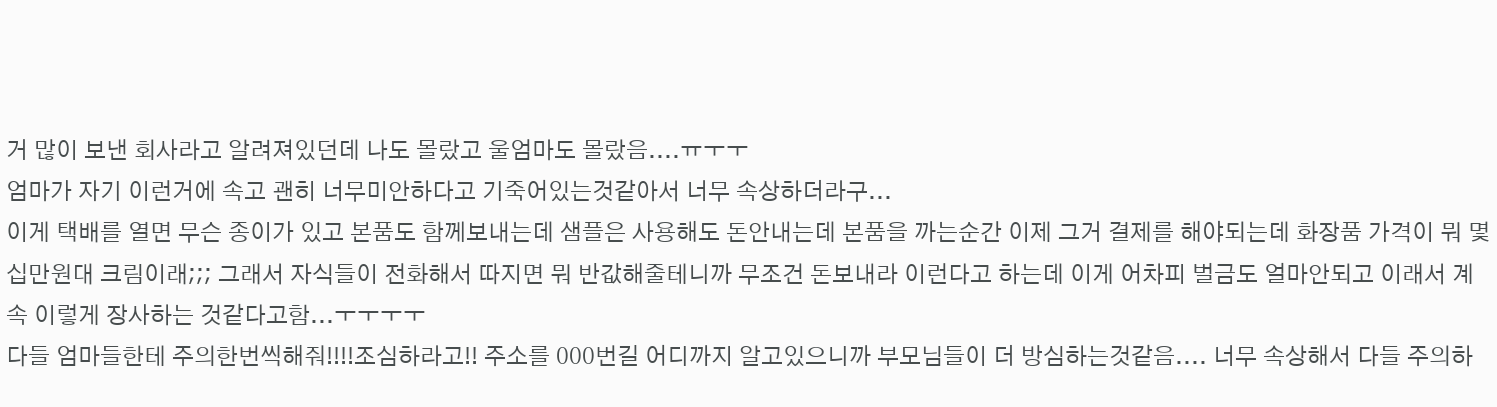거 많이 보낸 회사라고 알려져있던데 나도 몰랐고 울엄마도 몰랐음....ㅠㅜㅜ
엄마가 자기 이런거에 속고 괜히 너무미안하다고 기죽어있는것같아서 너무 속상하더라구...
이게 택배를 열면 무슨 종이가 있고 본품도 함께보내는데 샘플은 사용해도 돈안내는데 본품을 까는순간 이제 그거 결제를 해야되는데 화장품 가격이 뭐 몇십만원대 크림이래;;; 그래서 자식들이 전화해서 따지면 뭐 반값해줄테니까 무조건 돈보내라 이런다고 하는데 이게 어차피 벌금도 얼마안되고 이래서 계속 이렇게 장사하는 것같다고함...ㅜㅜㅜㅜ
다들 엄마들한테 주의한번씩해줘!!!!조심하라고!! 주소를 000번길 어디까지 알고있으니까 부모님들이 더 방심하는것같음.... 너무 속상해서 다들 주의하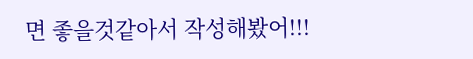면 좋을것같아서 작성해봤어!!!